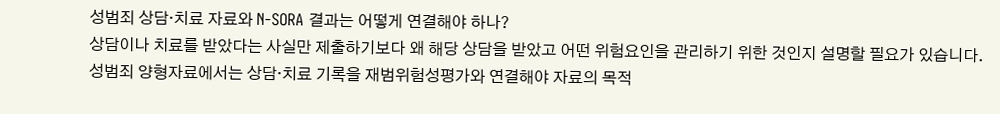성범죄 상담·치료 자료와 N-SORA 결과는 어떻게 연결해야 하나?
상담이나 치료를 받았다는 사실만 제출하기보다 왜 해당 상담을 받았고 어떤 위험요인을 관리하기 위한 것인지 설명할 필요가 있습니다. 성범죄 양형자료에서는 상담·치료 기록을 재범위험성평가와 연결해야 자료의 목적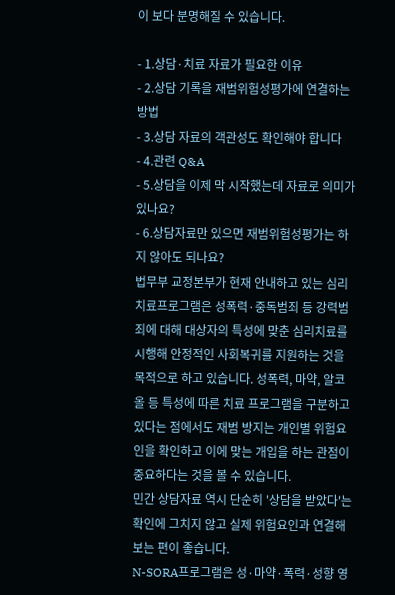이 보다 분명해질 수 있습니다.

- 1.상담·치료 자료가 필요한 이유
- 2.상담 기록을 재범위험성평가에 연결하는 방법
- 3.상담 자료의 객관성도 확인해야 합니다
- 4.관련 Q&A
- 5.상담을 이제 막 시작했는데 자료로 의미가 있나요?
- 6.상담자료만 있으면 재범위험성평가는 하지 않아도 되나요?
법무부 교정본부가 현재 안내하고 있는 심리치료프로그램은 성폭력·중독범죄 등 강력범죄에 대해 대상자의 특성에 맞춘 심리치료를 시행해 안정적인 사회복귀를 지원하는 것을 목적으로 하고 있습니다. 성폭력, 마약, 알코올 등 특성에 따른 치료 프로그램을 구분하고 있다는 점에서도 재범 방지는 개인별 위험요인을 확인하고 이에 맞는 개입을 하는 관점이 중요하다는 것을 볼 수 있습니다.
민간 상담자료 역시 단순히 '상담을 받았다'는 확인에 그치지 않고 실제 위험요인과 연결해 보는 편이 좋습니다.
N-SORA프로그램은 성·마약·폭력·성향 영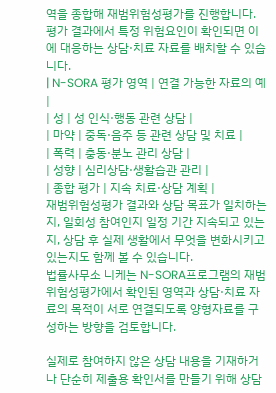역을 종합해 재범위험성평가를 진행합니다. 평가 결과에서 특정 위험요인이 확인되면 이에 대응하는 상담·치료 자료를 배치할 수 있습니다.
| N-SORA 평가 영역 | 연결 가능한 자료의 예 |
| 성 | 성 인식·행동 관련 상담 |
| 마약 | 중독·음주 등 관련 상담 및 치료 |
| 폭력 | 충동·분노 관리 상담 |
| 성향 | 심리상담·생활습관 관리 |
| 종합 평가 | 지속 치료·상담 계획 |
재범위험성평가 결과와 상담 목표가 일치하는지, 일회성 참여인지 일정 기간 지속되고 있는지, 상담 후 실제 생활에서 무엇을 변화시키고 있는지도 함께 볼 수 있습니다.
법률사무소 니케는 N-SORA프로그램의 재범위험성평가에서 확인된 영역과 상담·치료 자료의 목적이 서로 연결되도록 양형자료를 구성하는 방향을 검토합니다.

실제로 참여하지 않은 상담 내용을 기재하거나 단순히 제출용 확인서를 만들기 위해 상담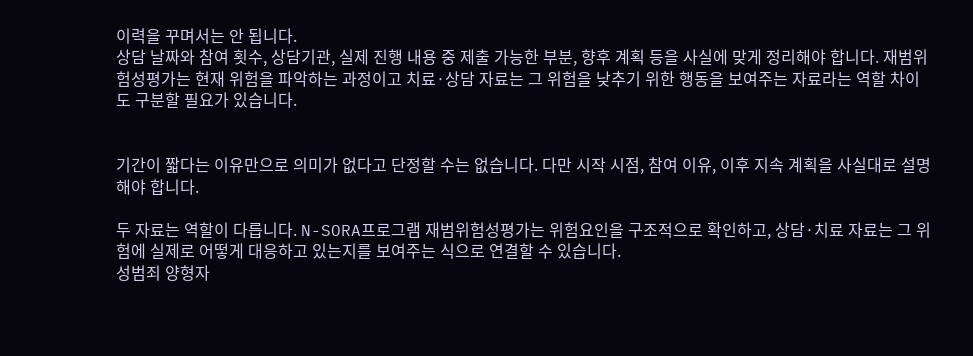이력을 꾸며서는 안 됩니다.
상담 날짜와 참여 횟수, 상담기관, 실제 진행 내용 중 제출 가능한 부분, 향후 계획 등을 사실에 맞게 정리해야 합니다. 재범위험성평가는 현재 위험을 파악하는 과정이고 치료·상담 자료는 그 위험을 낮추기 위한 행동을 보여주는 자료라는 역할 차이도 구분할 필요가 있습니다.


기간이 짧다는 이유만으로 의미가 없다고 단정할 수는 없습니다. 다만 시작 시점, 참여 이유, 이후 지속 계획을 사실대로 설명해야 합니다.

두 자료는 역할이 다릅니다. N-SORA프로그램 재범위험성평가는 위험요인을 구조적으로 확인하고, 상담·치료 자료는 그 위험에 실제로 어떻게 대응하고 있는지를 보여주는 식으로 연결할 수 있습니다.
성범죄 양형자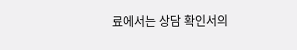료에서는 상담 확인서의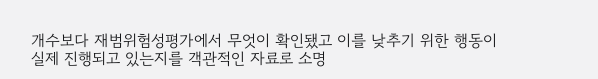개수보다 재범위험성평가에서 무엇이 확인됐고 이를 낮추기 위한 행동이 실제 진행되고 있는지를 객관적인 자료로 소명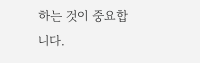하는 것이 중요합니다.